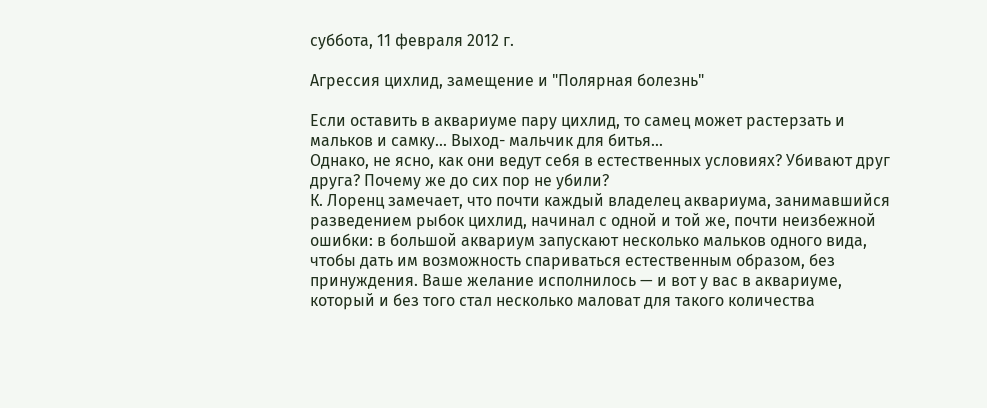суббота, 11 февраля 2012 г.

Агрессия цихлид, замещение и "Полярная болезнь"

Если оставить в аквариуме пару цихлид, то самец может растерзать и мальков и самку... Выход- мальчик для битья...
Однако, не ясно, как они ведут себя в естественных условиях? Убивают друг друга? Почему же до сих пор не убили?
К. Лоренц замечает, что почти каждый владелец аквариума, занимавшийся разведением рыбок цихлид, начинал с одной и той же, почти неизбежной ошибки: в большой аквариум запускают несколько мальков одного вида, чтобы дать им возможность спариваться естественным образом, без принуждения. Ваше желание исполнилось — и вот у вас в аквариуме, который и без того стал несколько маловат для такого количества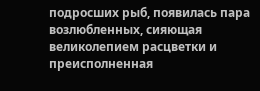подросших рыб, появилась пара возлюбленных, сияющая великолепием расцветки и преисполненная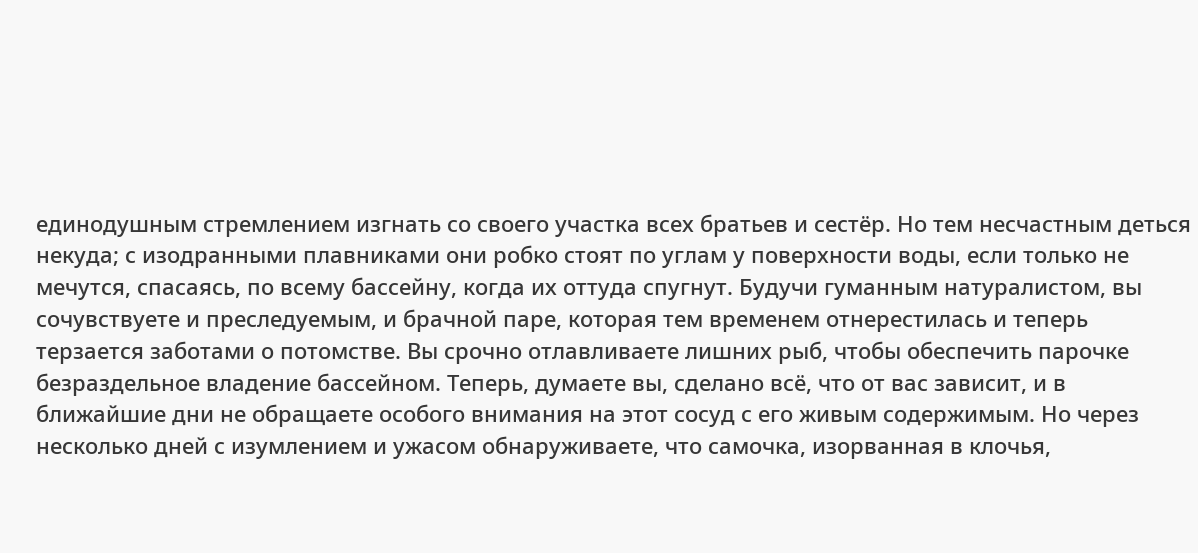единодушным стремлением изгнать со своего участка всех братьев и сестёр. Но тем несчастным деться некуда; с изодранными плавниками они робко стоят по углам у поверхности воды, если только не мечутся, спасаясь, по всему бассейну, когда их оттуда спугнут. Будучи гуманным натуралистом, вы сочувствуете и преследуемым, и брачной паре, которая тем временем отнерестилась и теперь терзается заботами о потомстве. Вы срочно отлавливаете лишних рыб, чтобы обеспечить парочке безраздельное владение бассейном. Теперь, думаете вы, сделано всё, что от вас зависит, и в ближайшие дни не обращаете особого внимания на этот сосуд с его живым содержимым. Но через несколько дней с изумлением и ужасом обнаруживаете, что самочка, изорванная в клочья,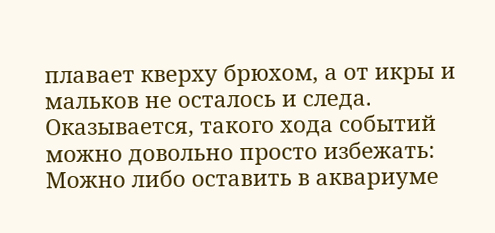плавает кверху брюхом, а от икры и мальков не осталось и следа. Оказывается, такого хода событий можно довольно просто избежать: Можно либо оставить в аквариуме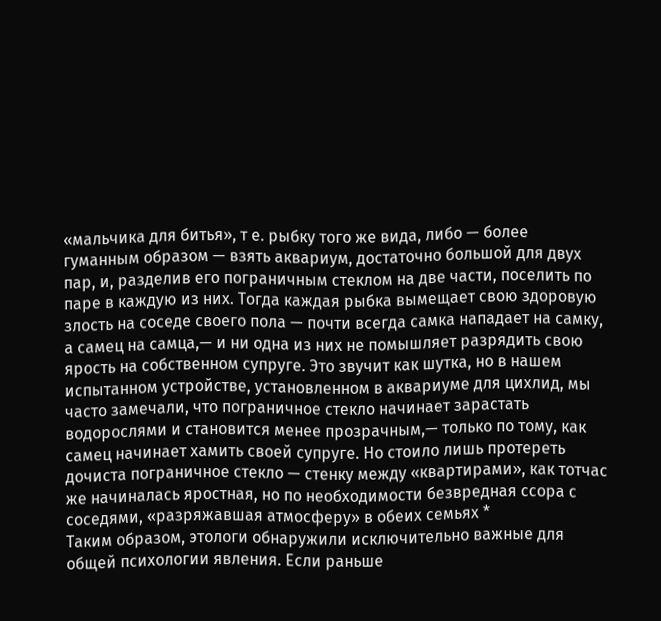«мальчика для битья», т е. рыбку того же вида, либо — более гуманным образом — взять аквариум, достаточно большой для двух пар, и, разделив его пограничным стеклом на две части, поселить по паре в каждую из них. Тогда каждая рыбка вымещает свою здоровую злость на соседе своего пола — почти всегда самка нападает на самку, а самец на самца,— и ни одна из них не помышляет разрядить свою ярость на собственном супруге. Это звучит как шутка, но в нашем испытанном устройстве, установленном в аквариуме для цихлид, мы часто замечали, что пограничное стекло начинает зарастать водорослями и становится менее прозрачным,— только по тому, как самец начинает хамить своей супруге. Но стоило лишь протереть дочиста пограничное стекло — стенку между «квартирами», как тотчас же начиналась яростная, но по необходимости безвредная ссора с соседями, «разряжавшая атмосферу» в обеих семьях *
Таким образом, этологи обнаружили исключительно важные для общей психологии явления. Если раньше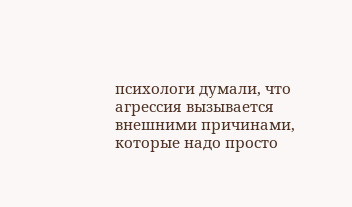психологи думали, что агрессия вызывается внешними причинами, которые надо просто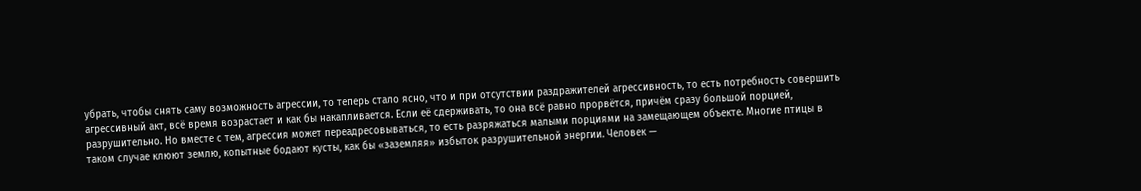убрать, чтобы снять саму возможность агрессии, то теперь стало ясно, что и при отсутствии раздражителей агрессивность, то есть потребность совершить агрессивный акт, всё время возрастает и как бы накапливается. Если её сдерживать, то она всё равно прорвётся, причём сразу большой порцией, разрушительно. Но вместе с тем, агрессия может переадресовываться, то есть разряжаться малыми порциями на замещающем объекте. Многие птицы в таком случае клюют землю, копытные бодают кусты, как бы «заземляя» избыток разрушительной энергии. Человек —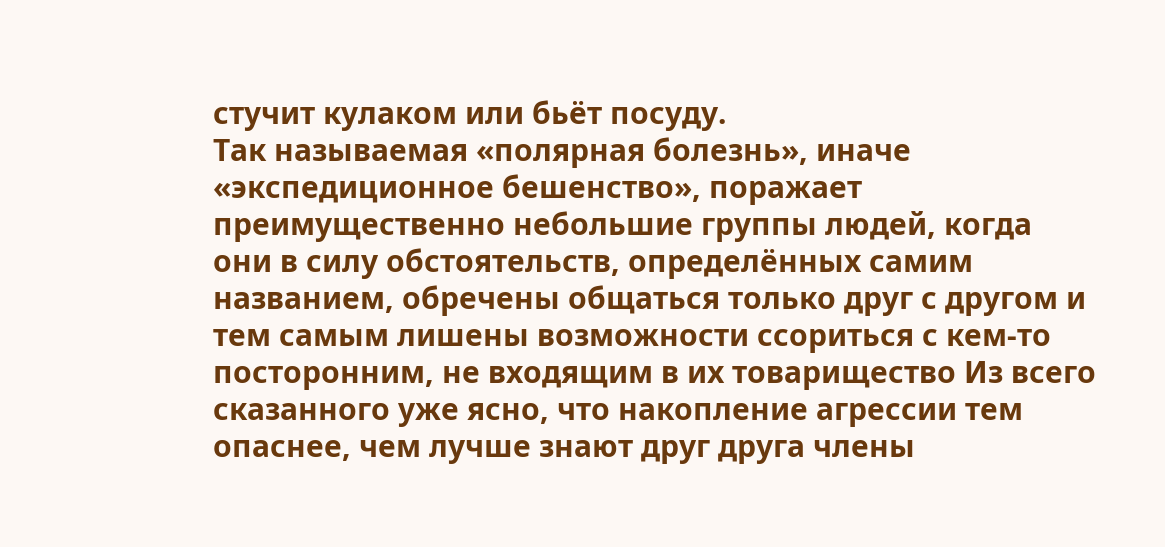стучит кулаком или бьёт посуду.
Так называемая «полярная болезнь», иначе «экспедиционное бешенство», поражает преимущественно небольшие группы людей, когда они в силу обстоятельств, определённых самим названием, обречены общаться только друг с другом и тем самым лишены возможности ссориться с кем-то посторонним, не входящим в их товарищество Из всего сказанного уже ясно, что накопление агрессии тем опаснее, чем лучше знают друг друга члены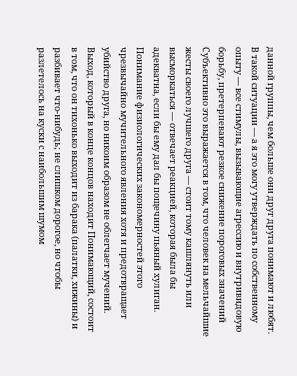данной группы, чем больше они друг друга понимают и любят. В такой ситуации — а я это могу утверждать по собственному опыту — все стимулы, вызывающие агрессию и внутривидовую борьбу, претерпевают резкое снижение пороговых значений Субъективно это выражается в том, что человек на мельчайшие жесты своего лучшего друга — стоит тому кашлянуть или высморкаться — отвечает реакцией, которая была бы адекватна, если бы ему дал бы пощечину пьяный хулиган. Понимание физиологических закономерностей этого чрезвычайно мучительного явления хотя и предотвращает убийство друга, но никоим образом не облегчает мучений. Выход, который в конце концов находит Понимающий, состоит в том, что он тихонько выходит из барака (палатки, хижины) и разбивает что-нибудь; не слишком дорогое, но чтобы разлетелось на куски с наибольшим шумом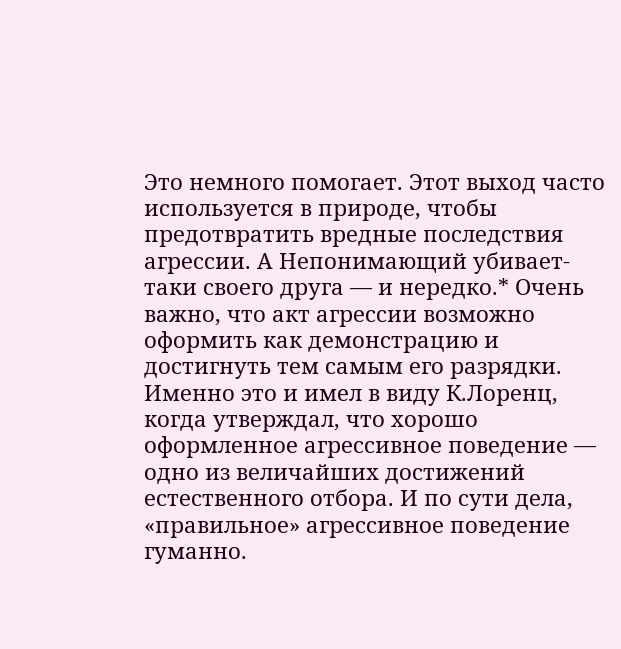Это немного помогает. Этот выход часто используется в природе, чтобы предотвратить вредные последствия агрессии. А Непонимающий убивает-таки своего друга — и нередко.* Очень важно, что акт агрессии возможно оформить как демонстрацию и достигнуть тем самым его разрядки. Именно это и имел в виду К.Лоренц, когда утверждал, что хорошо оформленное агрессивное поведение — одно из величайших достижений естественного отбора. И по сути дела, «правильное» агрессивное поведение гуманно.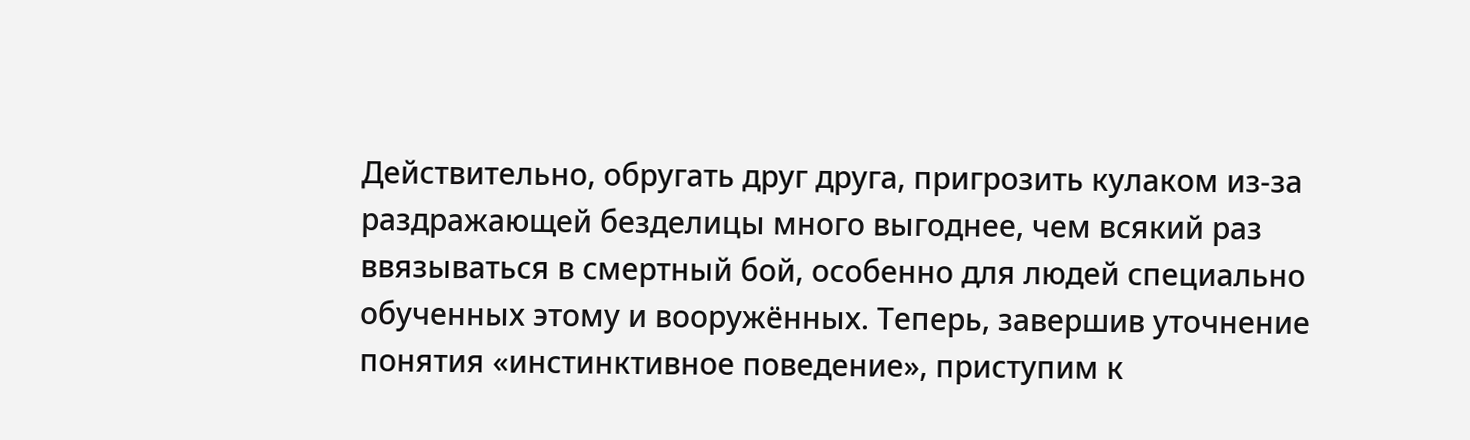Действительно, обругать друг друга, пригрозить кулаком из-за раздражающей безделицы много выгоднее, чем всякий раз ввязываться в смертный бой, особенно для людей специально обученных этому и вооружённых. Теперь, завершив уточнение понятия «инстинктивное поведение», приступим к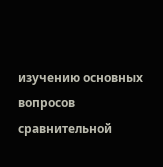изучению основных вопросов сравнительной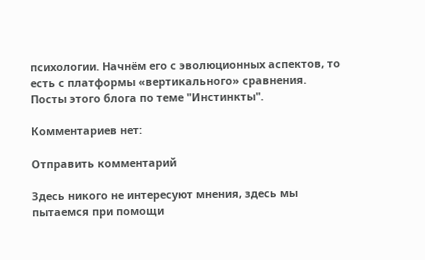психологии. Начнём его с эволюционных аспектов, то есть с платформы «вертикального» сравнения.
Посты этого блога по теме "Инстинкты".

Комментариев нет:

Отправить комментарий

Здесь никого не интересуют мнения, здесь мы пытаемся при помощи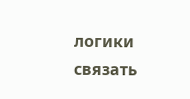логики связать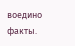воедино факты.